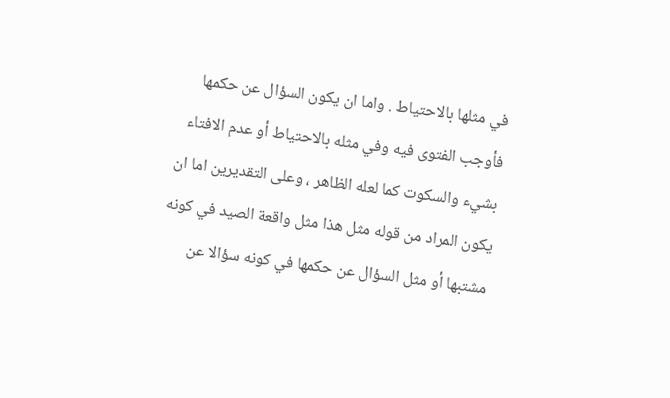في مثلها بالاحتياط . واما ان يكون السؤال عن حكمها فأوجب الفتوى فيه وفي مثله بالاحتياط أو عدم الافتاء بشيء والسكوت كما لعله الظاهر ، وعلى التقديرين اما ان يكون المراد من قوله مثل هذا مثل واقعة الصيد في كونه مشتبها أو مثل السؤال عن حكمها في كونه سؤالا عن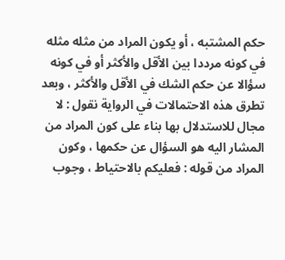حكم المشتبه ، أو يكون المراد من مثله مثله في كونه مرددا بين الأقل والأكثر أو في كونه سؤالا عن حكم الشك في الأقل والأكثر ، وبعد تطرق هذه الاحتمالات في الرواية نقول : لا مجال للاستدلال بها بناء على كون المراد من المشار اليه هو السؤال عن حكمها ، وكون المراد من قوله : فعليكم بالاحتياط ، وجوب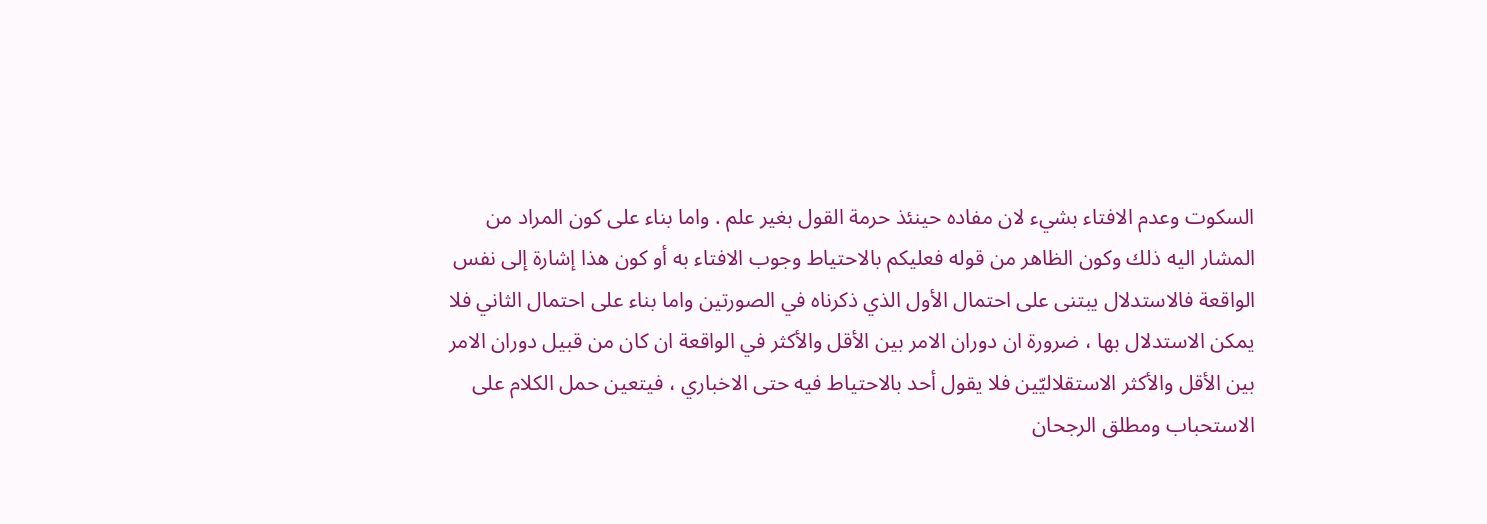السكوت وعدم الافتاء بشيء لان مفاده حينئذ حرمة القول بغير علم . واما بناء على كون المراد من المشار اليه ذلك وكون الظاهر من قوله فعليكم بالاحتياط وجوب الافتاء به أو كون هذا إشارة إلى نفس الواقعة فالاستدلال يبتنى على احتمال الأول الذي ذكرناه في الصورتين واما بناء على احتمال الثاني فلا يمكن الاستدلال بها ، ضرورة ان دوران الامر بين الأقل والأكثر في الواقعة ان كان من قبيل دوران الامر بين الأقل والأكثر الاستقلاليّين فلا يقول أحد بالاحتياط فيه حتى الاخباري ، فيتعين حمل الكلام على الاستحباب ومطلق الرجحان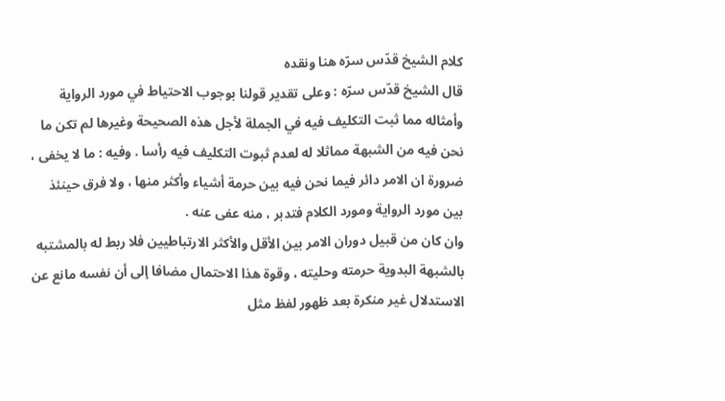كلام الشيخ قدّس سرّه هنا ونقده
قال الشيخ قدّس سرّه : وعلى تقدير قولنا بوجوب الاحتياط في مورد الرواية وأمثاله مما ثبت التكليف فيه في الجملة لأجل هذه الصحيحة وغيرها لم تكن ما نحن فيه من الشبهة مماثلا له لعدم ثبوت التكليف فيه رأسا . وفيه : ما لا يخفى ، ضرورة ان الامر دائر فيما نحن فيه بين حرمة أشياء وأكثر منها ، ولا فرق حينئذ بين مورد الرواية ومورد الكلام فتدبر ، منه عفى عنه .
وان كان من قبيل دوران الامر بين الأقل والأكثر الارتباطيين فلا ربط له بالمشتبه بالشبهة البدوية حرمته وحليته ، وقوة هذا الاحتمال مضافا إلى أن نفسه مانع عن الاستدلال غير منكرة بعد ظهور لفظ مثل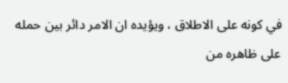في كونه على الاطلاق ، ويؤيده ان الامر دائر بين حمله على ظاهره من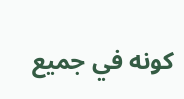كونه في جميع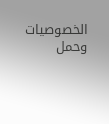الخصوصيات وحمل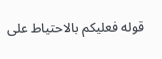قوله فعليكم بالاحتياط على